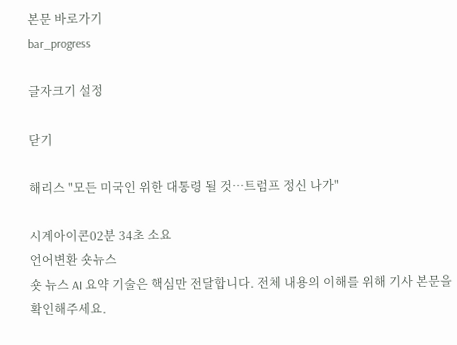본문 바로가기
bar_progress

글자크기 설정

닫기

해리스 "모든 미국인 위한 대통령 될 것…트럼프 정신 나가"

시계아이콘02분 34초 소요
언어변환 숏뉴스
숏 뉴스 AI 요약 기술은 핵심만 전달합니다. 전체 내용의 이해를 위해 기사 본문을 확인해주세요.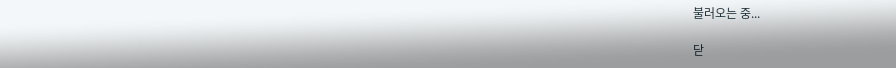불러오는 중...

닫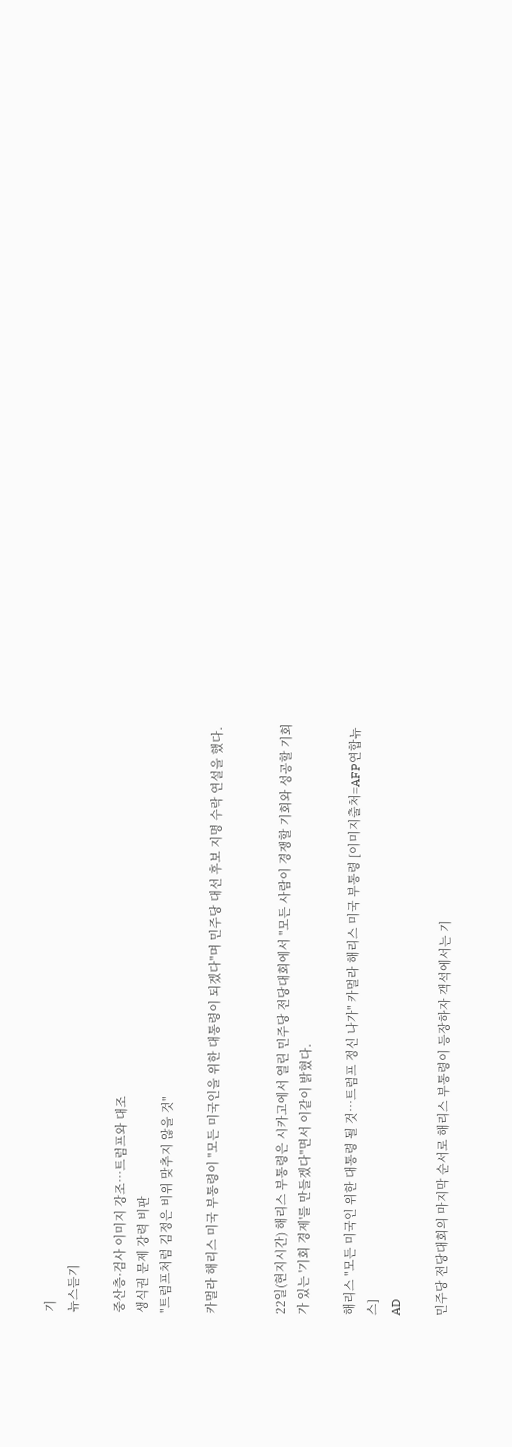기
뉴스듣기

중산층·검사 이미지 강조…트럼프와 대조
생식권 문제 강력 비판
"트럼프처럼 김정은 비위 맞추지 않을 것"

카멀라 해리스 미국 부통령이 "모든 미국인을 위한 대통령이 되겠다"며 민주당 대선 후보 지명 수락 연설을 했다.


22일(현지시간) 해리스 부통령은 시카고에서 열린 민주당 전당대회에서 "모든 사람이 경쟁할 기회와 성공할 기회가 있는 '기회 경제'를 만들겠다"면서 이같이 밝혔다.

해리스 "모든 미국인 위한 대통령 될 것…트럼프 정신 나가" 카멀라 해리스 미국 부통령 [이미지출처=AFP연합뉴스]
AD

민주당 전당대회의 마지막 순서로 해리스 부통령이 등장하자 객석에서는 기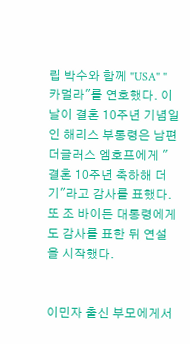립 박수와 함께 "USA" "카멀라"를 연호했다. 이날이 결혼 10주년 기념일인 해리스 부통령은 남편 더글러스 엠호프에게 "결혼 10주년 축하해 더기"라고 감사를 표했다. 또 조 바이든 대통령에게도 감사를 표한 뒤 연설을 시작했다.


이민자 출신 부모에게서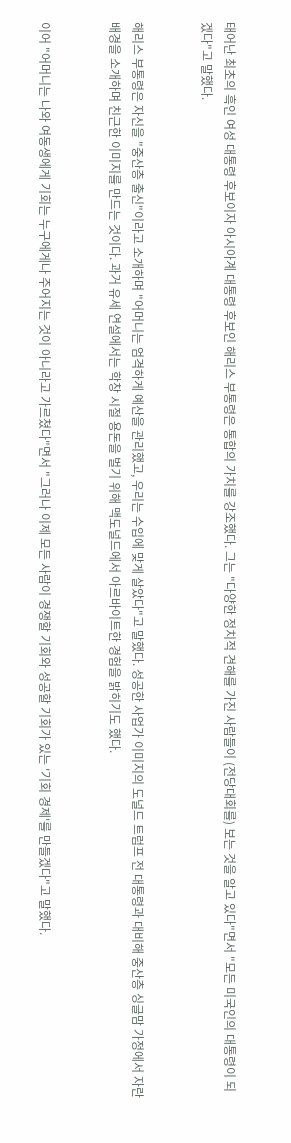태어난 최초의 흑인 여성 대통령 후보이자 아시아계 대통령 후보인 해리스 부통령은 통합의 가치를 강조했다. 그는 "다양한 정치적 견해를 가진 사람들이 (전당대회를) 보는 것을 알고 있다"면서 "모든 미국인의 대통령이 되겠다"고 말했다.


해리스 부통령은 자신을 "중산층 출신"이라고 소개하며 "어머니는 엄격하게 예산을 관리했고, 우리는 수입에 맞게 살았다"고 말했다. 성공한 사업가 이미지의 도널드 트럼프 전 대통령과 대비해 중산층 싱글맘 가정에서 자란 배경을 소개하며 친근한 이미지를 만드는 것이다. 과거 유세 연설에서는 학창 시절 용돈을 벌기 위해 맥도널드에서 아르바이트한 경험을 밝히기도 했다.


이어 "어머니는 나와 여동생에게 기회는 누구에게나 주어지는 것이 아니라고 가르쳤다"면서 "그러나 이제 모든 사람이 경쟁할 기회와 성공할 기회가 있는 '기회 경제'를 만들겠다"고 말했다.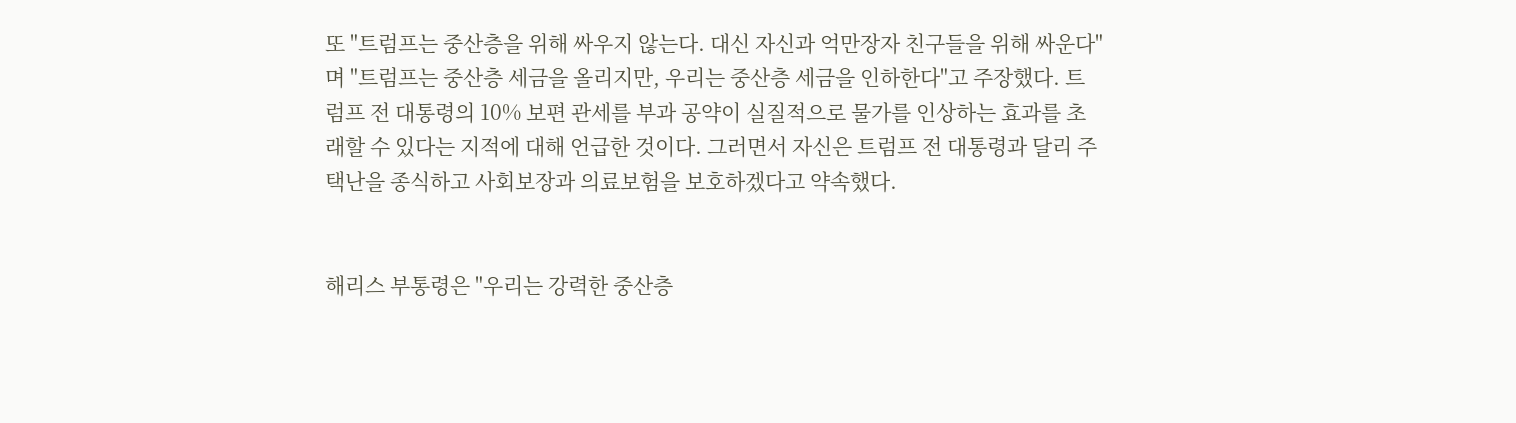또 "트럼프는 중산층을 위해 싸우지 않는다. 대신 자신과 억만장자 친구들을 위해 싸운다"며 "트럼프는 중산층 세금을 올리지만, 우리는 중산층 세금을 인하한다"고 주장했다. 트럼프 전 대통령의 10% 보편 관세를 부과 공약이 실질적으로 물가를 인상하는 효과를 초래할 수 있다는 지적에 대해 언급한 것이다. 그러면서 자신은 트럼프 전 대통령과 달리 주택난을 종식하고 사회보장과 의료보험을 보호하겠다고 약속했다.


해리스 부통령은 "우리는 강력한 중산층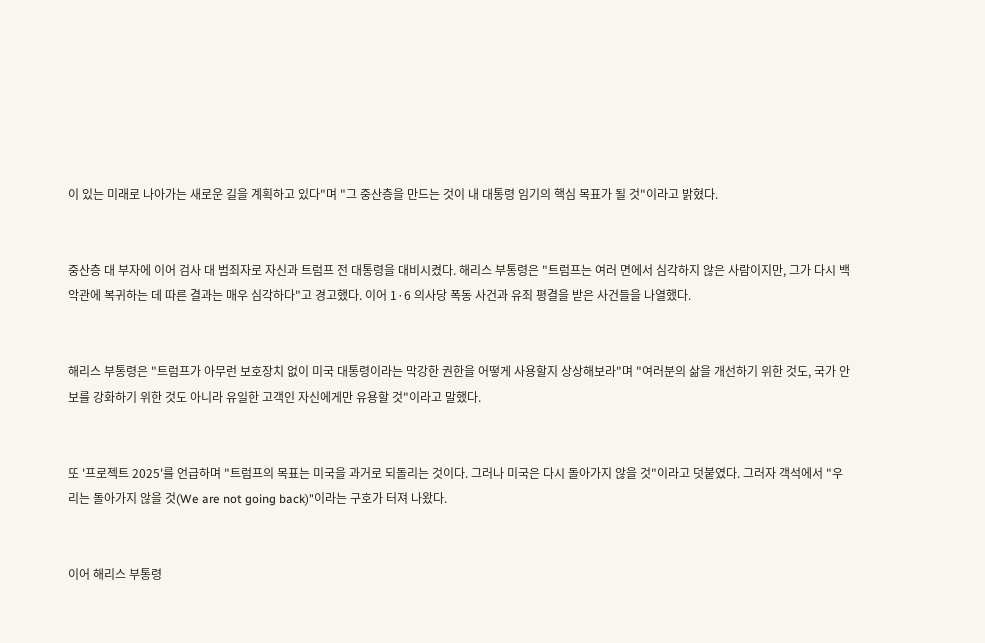이 있는 미래로 나아가는 새로운 길을 계획하고 있다"며 "그 중산층을 만드는 것이 내 대통령 임기의 핵심 목표가 될 것"이라고 밝혔다.


중산층 대 부자에 이어 검사 대 범죄자로 자신과 트럼프 전 대통령을 대비시켰다. 해리스 부통령은 "트럼프는 여러 면에서 심각하지 않은 사람이지만, 그가 다시 백악관에 복귀하는 데 따른 결과는 매우 심각하다"고 경고했다. 이어 1·6 의사당 폭동 사건과 유죄 평결을 받은 사건들을 나열했다.


해리스 부통령은 "트럼프가 아무런 보호장치 없이 미국 대통령이라는 막강한 권한을 어떻게 사용할지 상상해보라"며 "여러분의 삶을 개선하기 위한 것도, 국가 안보를 강화하기 위한 것도 아니라 유일한 고객인 자신에게만 유용할 것"이라고 말했다.


또 '프로젝트 2025'를 언급하며 "트럼프의 목표는 미국을 과거로 되돌리는 것이다. 그러나 미국은 다시 돌아가지 않을 것"이라고 덧붙였다. 그러자 객석에서 "우리는 돌아가지 않을 것(We are not going back)"이라는 구호가 터져 나왔다.


이어 해리스 부통령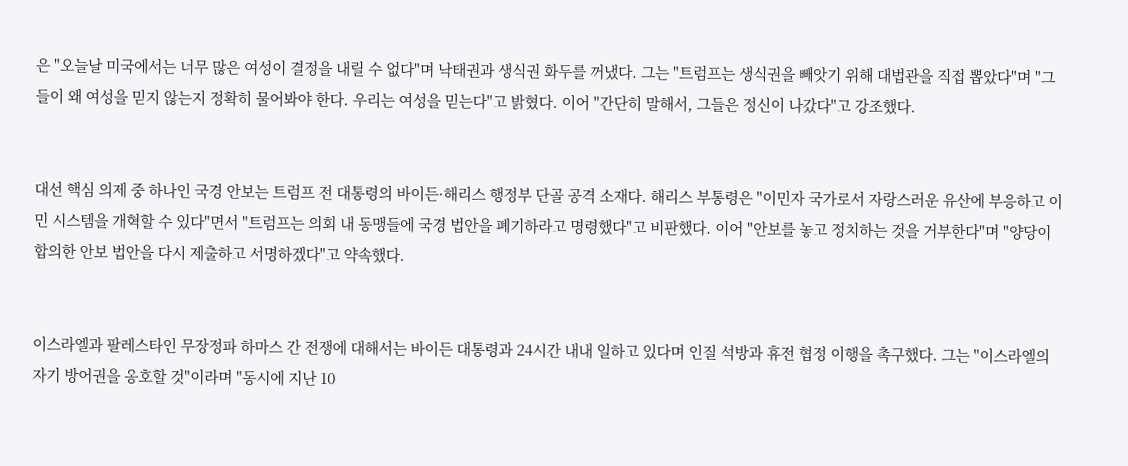은 "오늘날 미국에서는 너무 많은 여성이 결정을 내릴 수 없다"며 낙태권과 생식권 화두를 꺼냈다. 그는 "트럼프는 생식권을 빼앗기 위해 대법관을 직접 뽑았다"며 "그들이 왜 여성을 믿지 않는지 정확히 물어봐야 한다. 우리는 여성을 믿는다"고 밝혔다. 이어 "간단히 말해서, 그들은 정신이 나갔다"고 강조했다.


대선 핵심 의제 중 하나인 국경 안보는 트럼프 전 대통령의 바이든·해리스 행정부 단골 공격 소재다. 해리스 부통령은 "이민자 국가로서 자랑스러운 유산에 부응하고 이민 시스템을 개혁할 수 있다"면서 "트럼프는 의회 내 동맹들에 국경 법안을 폐기하라고 명령했다"고 비판했다. 이어 "안보를 놓고 정치하는 것을 거부한다"며 "양당이 합의한 안보 법안을 다시 제출하고 서명하겠다"고 약속했다.


이스라엘과 팔레스타인 무장정파 하마스 간 전쟁에 대해서는 바이든 대통령과 24시간 내내 일하고 있다며 인질 석방과 휴전 협정 이행을 촉구했다. 그는 "이스라엘의 자기 방어권을 옹호할 것"이라며 "동시에 지난 10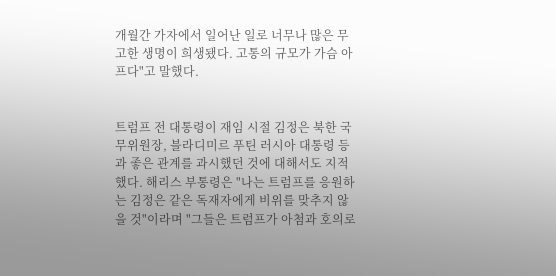개월간 가자에서 일어난 일로 너무나 많은 무고한 생명이 희생됐다. 고통의 규모가 가슴 아프다"고 말했다.


트럼프 전 대통령이 재임 시절 김정은 북한 국무위원장, 블라디미르 푸틴 러시아 대통령 등과 좋은 관계를 과시했던 것에 대해서도 지적했다. 해리스 부통령은 "나는 트럼프를 응원하는 김정은 같은 독재자에게 비위를 맞추지 않을 것"이라며 "그들은 트럼프가 아첨과 호의로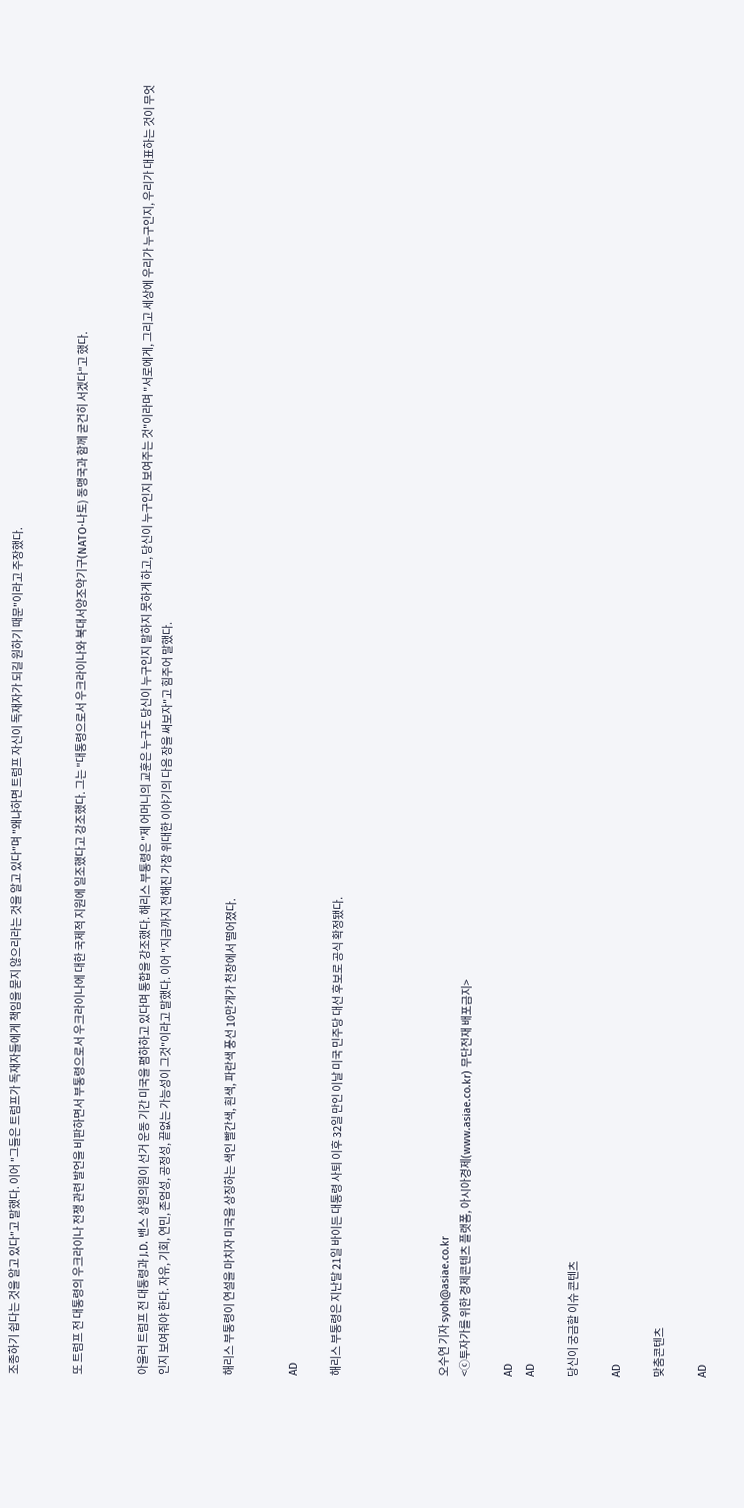조종하기 쉽다는 것을 알고 있다"고 말했다. 이어 "그들은 트럼프가 독재자들에게 책임을 묻지 않으리라는 것을 알고 있다"며 "왜냐하면 트럼프 자신이 독재자가 되길 원하기 때문"이라고 주장했다.


또 트럼프 전 대통령의 우크라이나 전쟁 관련 발언을 비판하면서 부통령으로서 우크라이나에 대한 국제적 지원에 일조했다고 강조했다. 그는 "대통령으로서 우크라이나와 북대서양조약기구(NATO·나토) 동맹국과 함께 굳건히 서겠다"고 했다.


아울러 트럼프 전 대통령과 J.D. 밴스 상원의원이 선거 운동 기간 미국을 폄하하고 있다며 통합을 강조했다. 해리스 부통령은 "제 어머니의 교훈은 누구도 당신이 누구인지 말하지 못하게 하고, 당신이 누구인지 보여주는 것"이라며 "서로에게, 그리고 세상에 우리가 누구인지, 우리가 대표하는 것이 무엇인지 보여줘야 한다. 자유, 기회, 연민, 존엄성, 공정성, 끝없는 가능성이 그것"이라고 말했다. 이어 "지금까지 전해진 가장 위대한 이야기의 다음 장을 써보자"고 힘주어 말했다.


해리스 부통령이 연설을 마치자 미국을 상징하는 색인 빨간색, 흰색, 파란색 풍선 10만개가 천장에서 떨어졌다.


AD

해리스 부통령은 지난달 21일 바이든 대통령 사퇴 이후 32일 만인 이날 미국 민주당 대선 후보로 공식 확정됐다.




오수연 기자 syoh@asiae.co.kr
<ⓒ투자가를 위한 경제콘텐츠 플랫폼, 아시아경제(www.asiae.co.kr) 무단전재 배포금지>

AD
AD

당신이 궁금할 이슈 콘텐츠

AD

맞춤콘텐츠

AD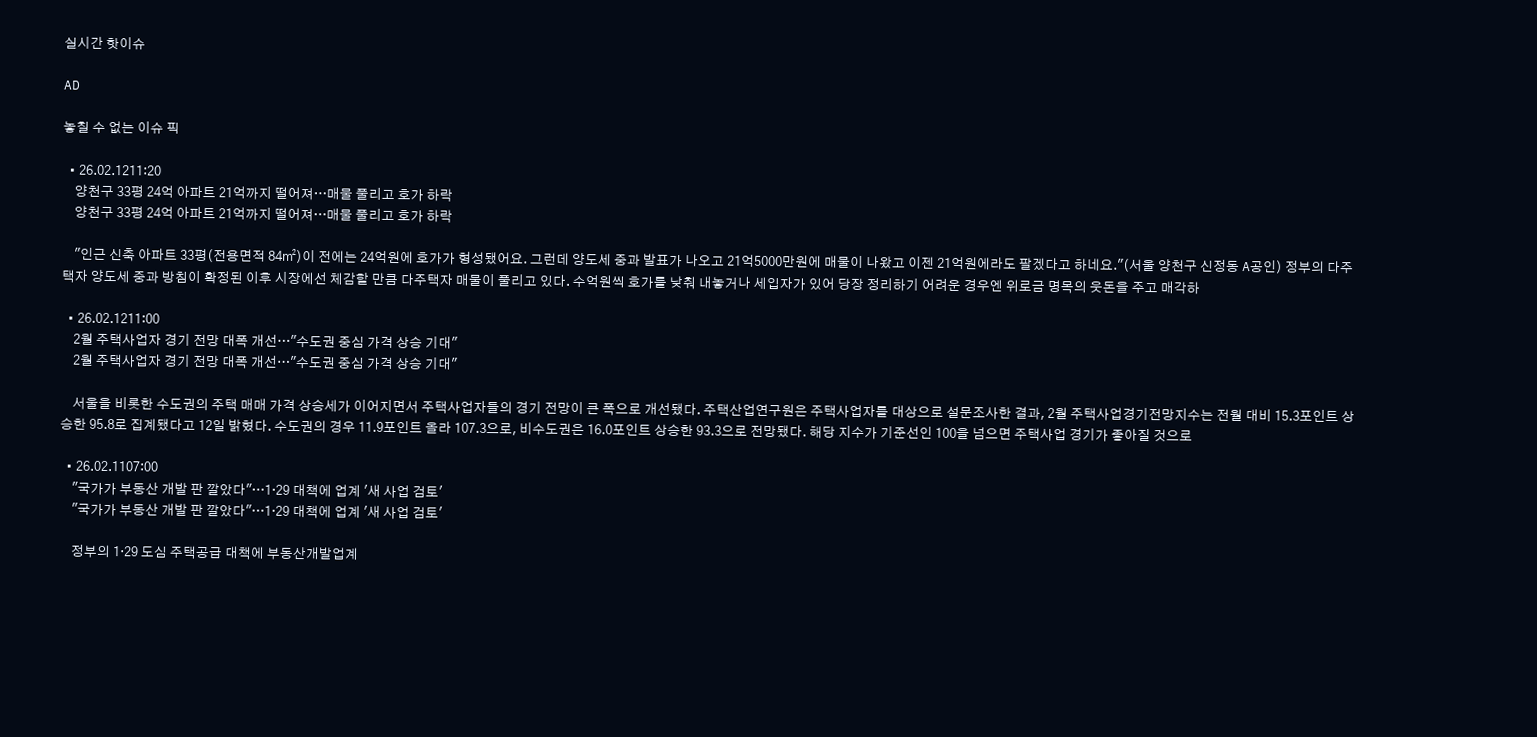실시간 핫이슈

AD

놓칠 수 없는 이슈 픽

  • 26.02.1211:20
    양천구 33평 24억 아파트 21억까지 떨어져…매물 풀리고 호가 하락
    양천구 33평 24억 아파트 21억까지 떨어져…매물 풀리고 호가 하락

    "인근 신축 아파트 33평(전용면적 84㎡)이 전에는 24억원에 호가가 형성됐어요. 그런데 양도세 중과 발표가 나오고 21억5000만원에 매물이 나왔고 이젠 21억원에라도 팔겠다고 하네요."(서울 양천구 신정동 A공인) 정부의 다주택자 양도세 중과 방침이 확정된 이후 시장에선 체감할 만큼 다주택자 매물이 풀리고 있다. 수억원씩 호가를 낮춰 내놓거나 세입자가 있어 당장 정리하기 어려운 경우엔 위로금 명목의 웃돈을 주고 매각하

  • 26.02.1211:00
    2월 주택사업자 경기 전망 대폭 개선…"수도권 중심 가격 상승 기대"
    2월 주택사업자 경기 전망 대폭 개선…"수도권 중심 가격 상승 기대"

    서울을 비롯한 수도권의 주택 매매 가격 상승세가 이어지면서 주택사업자들의 경기 전망이 큰 폭으로 개선됐다. 주택산업연구원은 주택사업자를 대상으로 설문조사한 결과, 2월 주택사업경기전망지수는 전월 대비 15.3포인트 상승한 95.8로 집계됐다고 12일 밝혔다. 수도권의 경우 11.9포인트 올라 107.3으로, 비수도권은 16.0포인트 상승한 93.3으로 전망됐다. 해당 지수가 기준선인 100을 넘으면 주택사업 경기가 좋아질 것으로

  • 26.02.1107:00
    "국가가 부동산 개발 판 깔았다"…1·29 대책에 업계 '새 사업 검토'
    "국가가 부동산 개발 판 깔았다"…1·29 대책에 업계 '새 사업 검토'

    정부의 1·29 도심 주택공급 대책에 부동산개발업계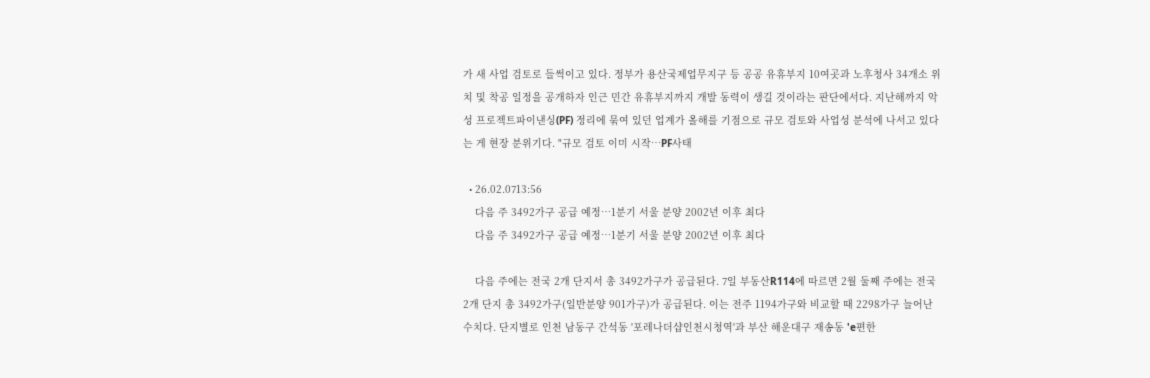가 새 사업 검토로 들썩이고 있다. 정부가 용산국제업무지구 등 공공 유휴부지 10여곳과 노후청사 34개소 위치 및 착공 일정을 공개하자 인근 민간 유휴부지까지 개발 동력이 생길 것이라는 판단에서다. 지난해까지 악성 프로젝트파이낸싱(PF) 정리에 묶여 있던 업계가 올해를 기점으로 규모 검토와 사업성 분석에 나서고 있다는 게 현장 분위기다. "규모 검토 이미 시작…PF사태

  • 26.02.0713:56
    다음 주 3492가구 공급 예정…1분기 서울 분양 2002년 이후 최다
    다음 주 3492가구 공급 예정…1분기 서울 분양 2002년 이후 최다

    다음 주에는 전국 2개 단지서 총 3492가구가 공급된다. 7일 부동산R114에 따르면 2월 둘째 주에는 전국 2개 단지 총 3492가구(일반분양 901가구)가 공급된다. 이는 전주 1194가구와 비교할 때 2298가구 늘어난 수치다. 단지별로 인천 남동구 간석동 '포레나더샵인천시청역'과 부산 해운대구 재송동 'e편한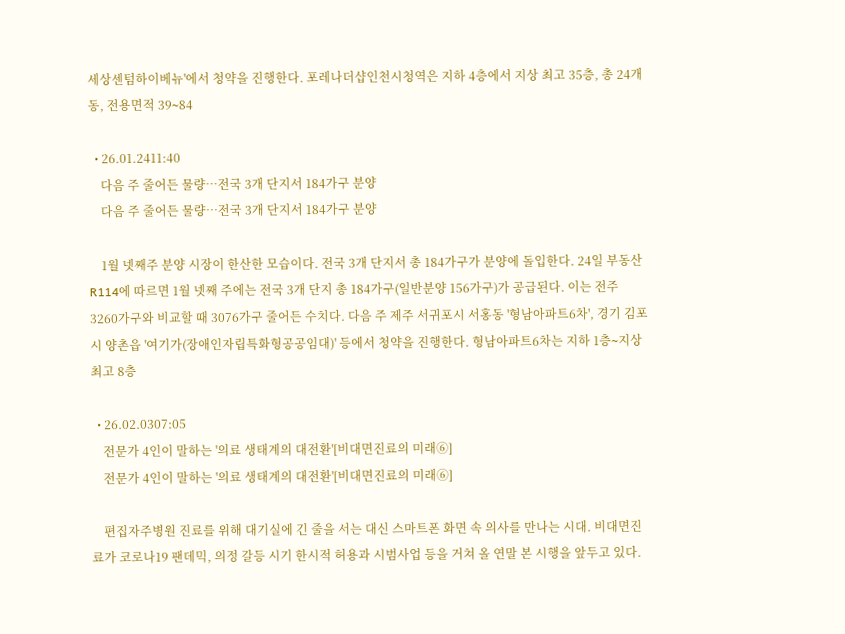세상센텀하이베뉴'에서 청약을 진행한다. 포레나더샵인천시청역은 지하 4층에서 지상 최고 35층, 총 24개동, 전용면적 39∼84

  • 26.01.2411:40
    다음 주 줄어든 물량…전국 3개 단지서 184가구 분양
    다음 주 줄어든 물량…전국 3개 단지서 184가구 분양

    1월 넷째주 분양 시장이 한산한 모습이다. 전국 3개 단지서 총 184가구가 분양에 돌입한다. 24일 부동산R114에 따르면 1월 넷째 주에는 전국 3개 단지 총 184가구(일반분양 156가구)가 공급된다. 이는 전주 3260가구와 비교할 때 3076가구 줄어든 수치다. 다음 주 제주 서귀포시 서홍동 '형남아파트6차', 경기 김포시 양촌읍 '여기가(장애인자립특화형공공임대)' 등에서 청약을 진행한다. 형남아파트6차는 지하 1층∼지상 최고 8층

  • 26.02.0307:05
    전문가 4인이 말하는 '의료 생태계의 대전환'[비대면진료의 미래⑥]
    전문가 4인이 말하는 '의료 생태계의 대전환'[비대면진료의 미래⑥]

    편집자주병원 진료를 위해 대기실에 긴 줄을 서는 대신 스마트폰 화면 속 의사를 만나는 시대. 비대면진료가 코로나19 팬데믹, 의정 갈등 시기 한시적 허용과 시범사업 등을 거쳐 올 연말 본 시행을 앞두고 있다.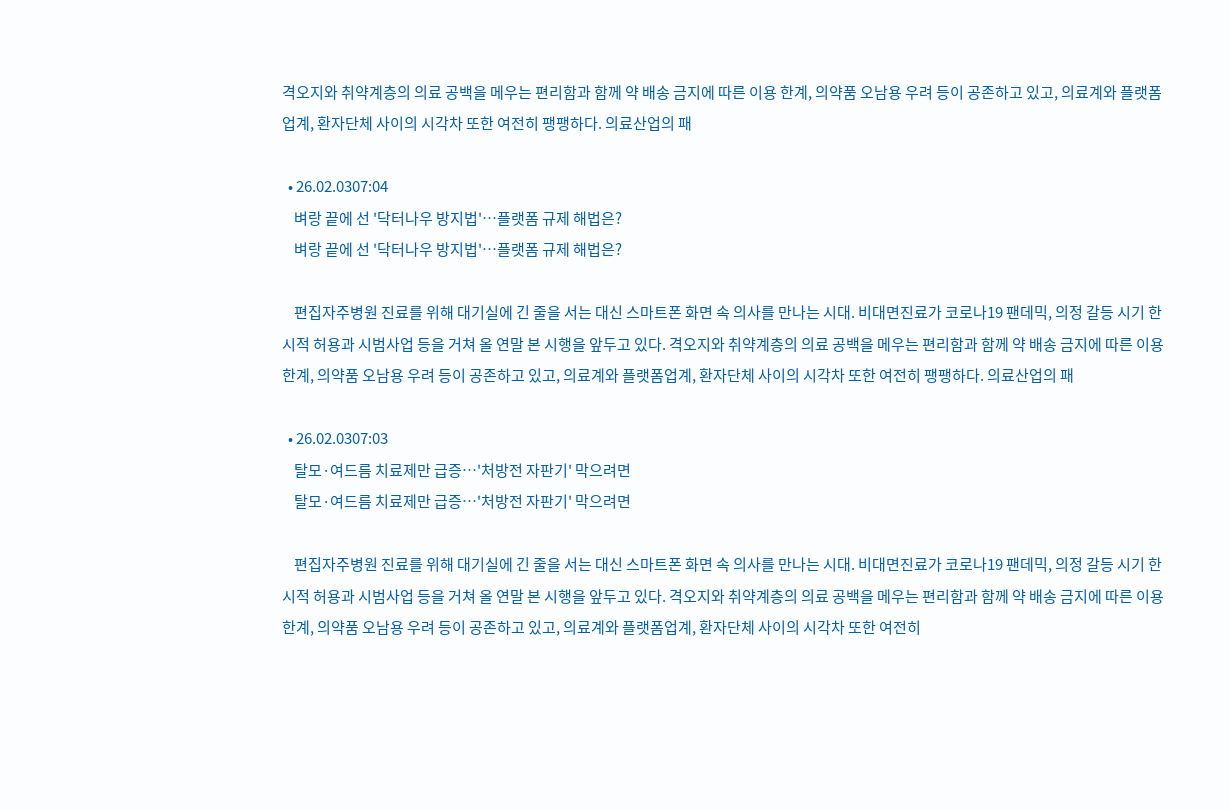격오지와 취약계층의 의료 공백을 메우는 편리함과 함께 약 배송 금지에 따른 이용 한계, 의약품 오남용 우려 등이 공존하고 있고, 의료계와 플랫폼업계, 환자단체 사이의 시각차 또한 여전히 팽팽하다. 의료산업의 패

  • 26.02.0307:04
    벼랑 끝에 선 '닥터나우 방지법'…플랫폼 규제 해법은?
    벼랑 끝에 선 '닥터나우 방지법'…플랫폼 규제 해법은?

    편집자주병원 진료를 위해 대기실에 긴 줄을 서는 대신 스마트폰 화면 속 의사를 만나는 시대. 비대면진료가 코로나19 팬데믹, 의정 갈등 시기 한시적 허용과 시범사업 등을 거쳐 올 연말 본 시행을 앞두고 있다. 격오지와 취약계층의 의료 공백을 메우는 편리함과 함께 약 배송 금지에 따른 이용 한계, 의약품 오남용 우려 등이 공존하고 있고, 의료계와 플랫폼업계, 환자단체 사이의 시각차 또한 여전히 팽팽하다. 의료산업의 패

  • 26.02.0307:03
    탈모·여드름 치료제만 급증…'처방전 자판기' 막으려면
    탈모·여드름 치료제만 급증…'처방전 자판기' 막으려면

    편집자주병원 진료를 위해 대기실에 긴 줄을 서는 대신 스마트폰 화면 속 의사를 만나는 시대. 비대면진료가 코로나19 팬데믹, 의정 갈등 시기 한시적 허용과 시범사업 등을 거쳐 올 연말 본 시행을 앞두고 있다. 격오지와 취약계층의 의료 공백을 메우는 편리함과 함께 약 배송 금지에 따른 이용 한계, 의약품 오남용 우려 등이 공존하고 있고, 의료계와 플랫폼업계, 환자단체 사이의 시각차 또한 여전히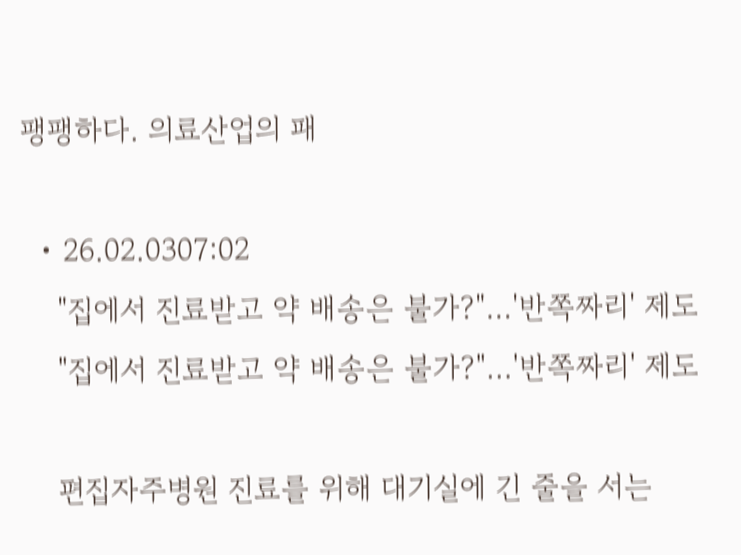팽팽하다. 의료산업의 패

  • 26.02.0307:02
    "집에서 진료받고 약 배송은 불가?"…'반쪽짜리' 제도
    "집에서 진료받고 약 배송은 불가?"…'반쪽짜리' 제도

    편집자주병원 진료를 위해 대기실에 긴 줄을 서는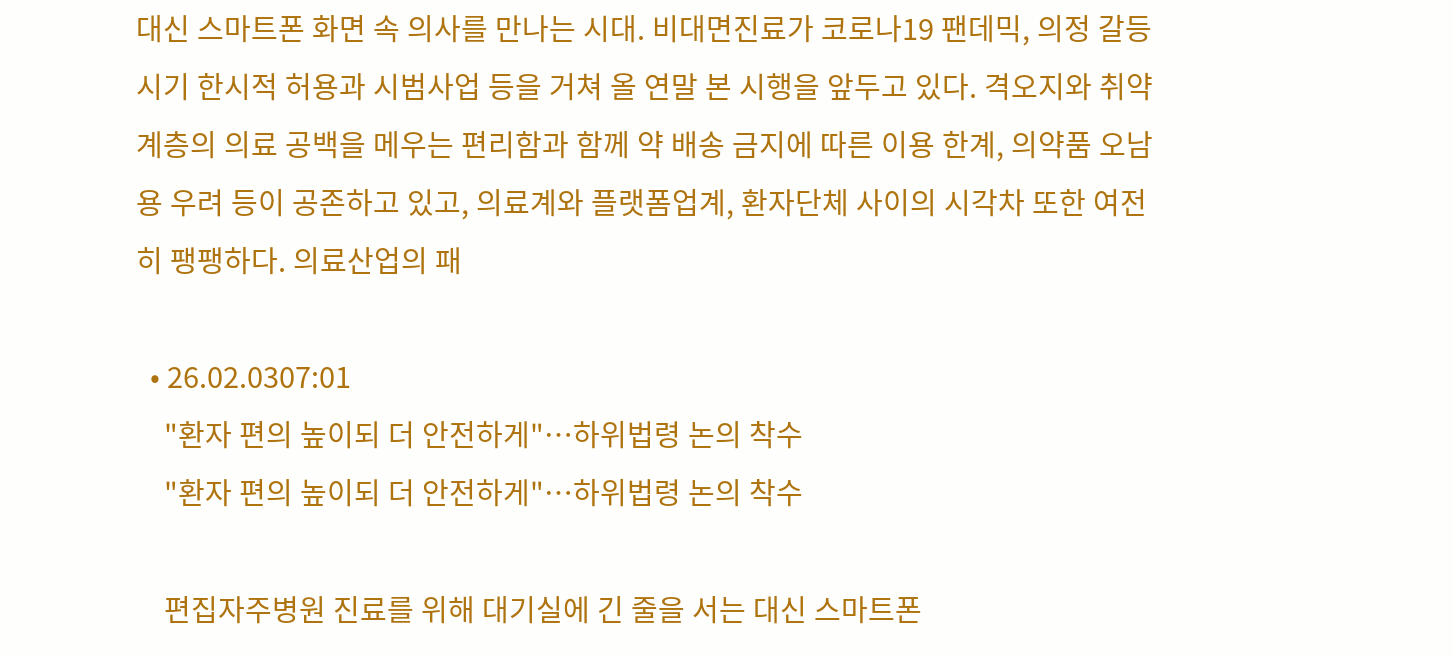대신 스마트폰 화면 속 의사를 만나는 시대. 비대면진료가 코로나19 팬데믹, 의정 갈등 시기 한시적 허용과 시범사업 등을 거쳐 올 연말 본 시행을 앞두고 있다. 격오지와 취약계층의 의료 공백을 메우는 편리함과 함께 약 배송 금지에 따른 이용 한계, 의약품 오남용 우려 등이 공존하고 있고, 의료계와 플랫폼업계, 환자단체 사이의 시각차 또한 여전히 팽팽하다. 의료산업의 패

  • 26.02.0307:01
    "환자 편의 높이되 더 안전하게"…하위법령 논의 착수
    "환자 편의 높이되 더 안전하게"…하위법령 논의 착수

    편집자주병원 진료를 위해 대기실에 긴 줄을 서는 대신 스마트폰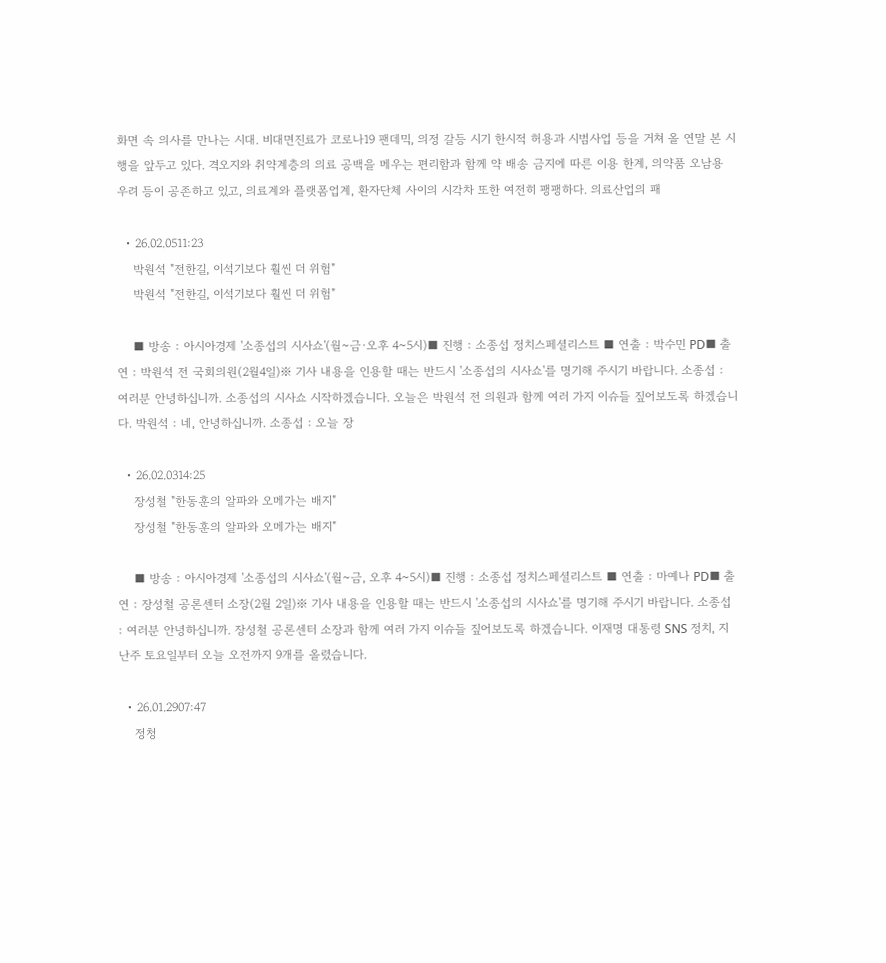화면 속 의사를 만나는 시대. 비대면진료가 코로나19 팬데믹, 의정 갈등 시기 한시적 허용과 시범사업 등을 거쳐 올 연말 본 시행을 앞두고 있다. 격오지와 취약계층의 의료 공백을 메우는 편리함과 함께 약 배송 금지에 따른 이용 한계, 의약품 오남용 우려 등이 공존하고 있고, 의료계와 플랫폼업계, 환자단체 사이의 시각차 또한 여전히 팽팽하다. 의료산업의 패

  • 26.02.0511:23
    박원석 "전한길, 이석기보다 훨씬 더 위험"
    박원석 "전한길, 이석기보다 훨씬 더 위험"

    ■ 방송 : 아시아경제 '소종섭의 시사쇼'(월~금·오후 4~5시)■ 진행 : 소종섭 정치스페셜리스트 ■ 연출 : 박수민 PD■ 출연 : 박원석 전 국회의원(2월4일)※ 기사 내용을 인용할 때는 반드시 '소종섭의 시사쇼'를 명기해 주시기 바랍니다. 소종섭 : 여러분 안녕하십니까. 소종섭의 시사쇼 시작하겠습니다. 오늘은 박원석 전 의원과 함께 여러 가지 이슈들 짚어보도록 하겠습니다. 박원석 : 네, 안녕하십니까. 소종섭 : 오늘 장

  • 26.02.0314:25
    장성철 "한동훈의 알파와 오메가는 배지"
    장성철 "한동훈의 알파와 오메가는 배지"

    ■ 방송 : 아시아경제 '소종섭의 시사쇼'(월~금, 오후 4~5시)■ 진행 : 소종섭 정치스페셜리스트 ■ 연출 : 마예나 PD■ 출연 : 장성철 공론센터 소장(2월 2일)※ 기사 내용을 인용할 때는 반드시 '소종섭의 시사쇼'를 명기해 주시기 바랍니다. 소종섭 : 여러분 안녕하십니까. 장성철 공론센터 소장과 함께 여러 가지 이슈들 짚어보도록 하겠습니다. 이재명 대통령 SNS 정치, 지난주 토요일부터 오늘 오전까지 9개를 올렸습니다.

  • 26.01.2907:47
    정청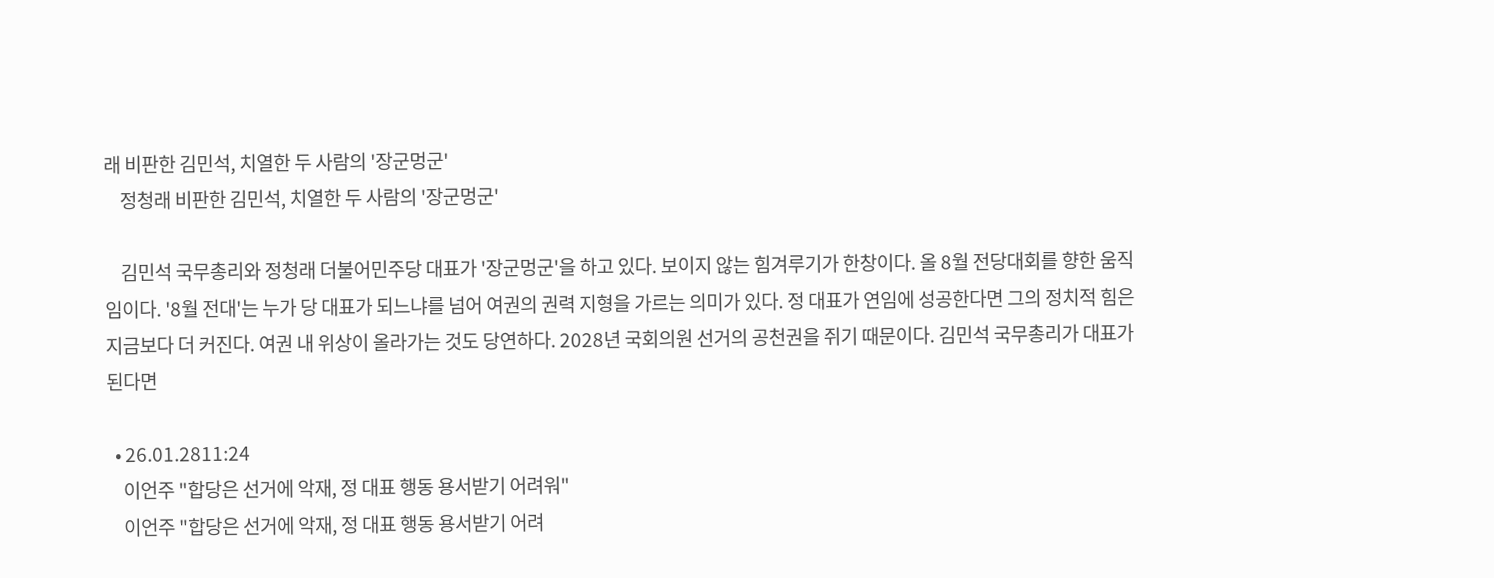래 비판한 김민석, 치열한 두 사람의 '장군멍군'
    정청래 비판한 김민석, 치열한 두 사람의 '장군멍군'

    김민석 국무총리와 정청래 더불어민주당 대표가 '장군멍군'을 하고 있다. 보이지 않는 힘겨루기가 한창이다. 올 8월 전당대회를 향한 움직임이다. '8월 전대'는 누가 당 대표가 되느냐를 넘어 여권의 권력 지형을 가르는 의미가 있다. 정 대표가 연임에 성공한다면 그의 정치적 힘은 지금보다 더 커진다. 여권 내 위상이 올라가는 것도 당연하다. 2028년 국회의원 선거의 공천권을 쥐기 때문이다. 김민석 국무총리가 대표가 된다면

  • 26.01.2811:24
    이언주 "합당은 선거에 악재, 정 대표 행동 용서받기 어려워"
    이언주 "합당은 선거에 악재, 정 대표 행동 용서받기 어려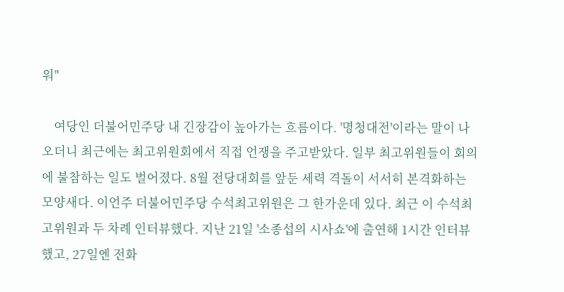워"

    여당인 더불어민주당 내 긴장감이 높아가는 흐름이다. '명청대전'이라는 말이 나오더니 최근에는 최고위원회에서 직접 언쟁을 주고받았다. 일부 최고위원들이 회의에 불참하는 일도 벌어졌다. 8월 전당대회를 앞둔 세력 격돌이 서서히 본격화하는 모양새다. 이언주 더불어민주당 수석최고위원은 그 한가운데 있다. 최근 이 수석최고위원과 두 차례 인터뷰했다. 지난 21일 '소종섭의 시사쇼'에 출연해 1시간 인터뷰했고, 27일엔 전화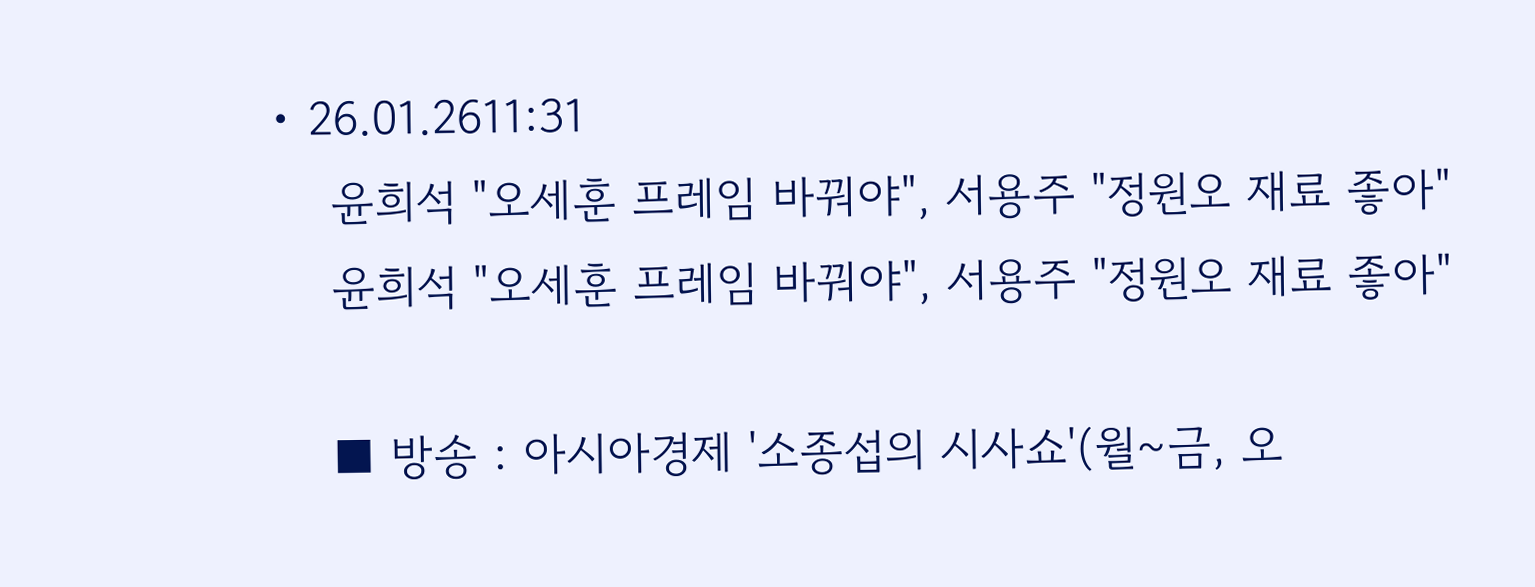• 26.01.2611:31
    윤희석 "오세훈 프레임 바꿔야", 서용주 "정원오 재료 좋아"
    윤희석 "오세훈 프레임 바꿔야", 서용주 "정원오 재료 좋아"

    ■ 방송 : 아시아경제 '소종섭의 시사쇼'(월~금, 오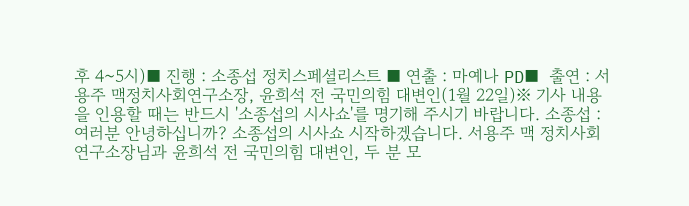후 4~5시)■ 진행 : 소종섭 정치스페셜리스트 ■ 연출 : 마예나 PD■ 출연 : 서용주 맥정치사회연구소장, 윤희석 전 국민의힘 대변인(1월 22일)※ 기사 내용을 인용할 때는 반드시 '소종섭의 시사쇼'를 명기해 주시기 바랍니다. 소종섭 : 여러분 안녕하십니까? 소종섭의 시사쇼 시작하겠습니다. 서용주 맥 정치사회연구소장님과 윤희석 전 국민의힘 대변인, 두 분 모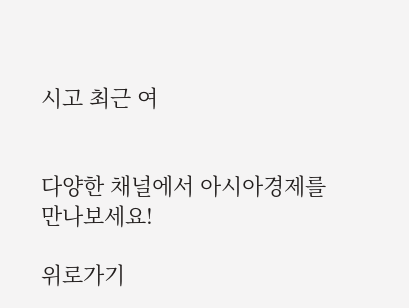시고 최근 여


다양한 채널에서 아시아경제를 만나보세요!

위로가기